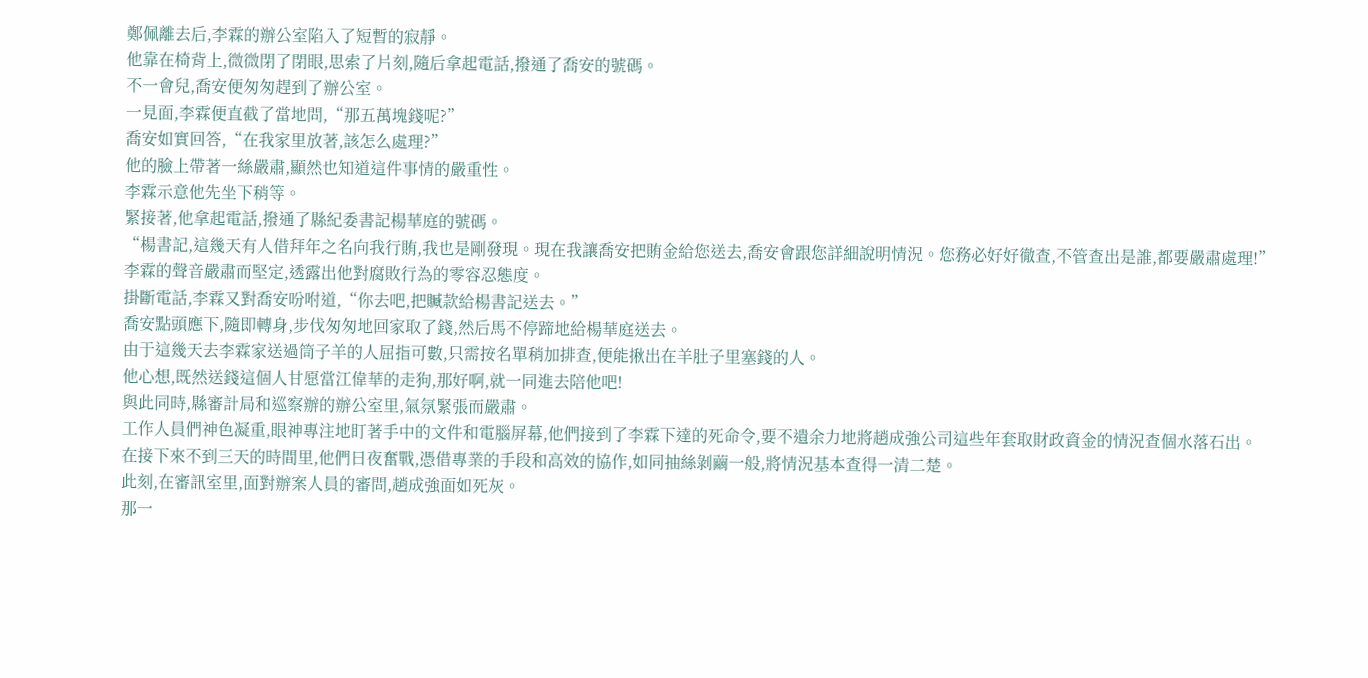鄭佩離去后,李霖的辦公室陷入了短暫的寂靜。
他靠在椅背上,微微閉了閉眼,思索了片刻,隨后拿起電話,撥通了喬安的號碼。
不一會兒,喬安便匆匆趕到了辦公室。
一見面,李霖便直截了當地問,“那五萬塊錢呢?”
喬安如實回答,“在我家里放著,該怎么處理?”
他的臉上帶著一絲嚴肅,顯然也知道這件事情的嚴重性。
李霖示意他先坐下稍等。
緊接著,他拿起電話,撥通了縣紀委書記楊華庭的號碼。
“楊書記,這幾天有人借拜年之名向我行賄,我也是剛發現。現在我讓喬安把賄金給您送去,喬安會跟您詳細說明情況。您務必好好徹查,不管查出是誰,都要嚴肅處理!”
李霖的聲音嚴肅而堅定,透露出他對腐敗行為的零容忍態度。
掛斷電話,李霖又對喬安吩咐道,“你去吧,把贓款給楊書記送去。”
喬安點頭應下,隨即轉身,步伐匆匆地回家取了錢,然后馬不停蹄地給楊華庭送去。
由于這幾天去李霖家送過筒子羊的人屈指可數,只需按名單稍加排查,便能揪出在羊肚子里塞錢的人。
他心想,既然送錢這個人甘愿當江偉華的走狗,那好啊,就一同進去陪他吧!
與此同時,縣審計局和巡察辦的辦公室里,氣氛緊張而嚴肅。
工作人員們神色凝重,眼神專注地盯著手中的文件和電腦屏幕,他們接到了李霖下達的死命令,要不遺余力地將趙成強公司這些年套取財政資金的情況查個水落石出。
在接下來不到三天的時間里,他們日夜奮戰,憑借專業的手段和高效的協作,如同抽絲剝繭一般,將情況基本查得一清二楚。
此刻,在審訊室里,面對辦案人員的審問,趙成強面如死灰。
那一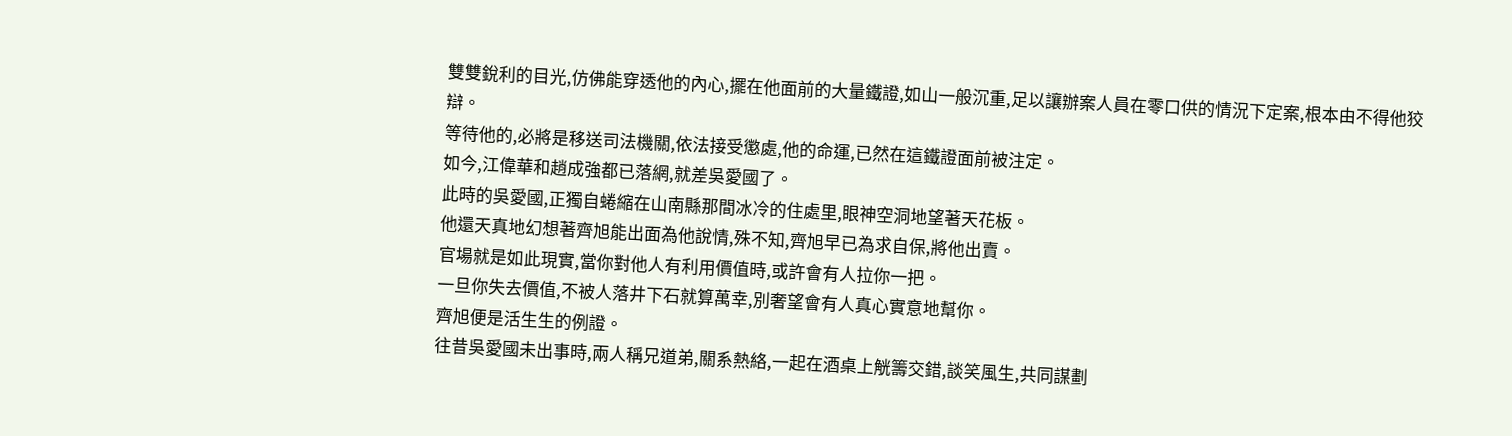雙雙銳利的目光,仿佛能穿透他的內心,擺在他面前的大量鐵證,如山一般沉重,足以讓辦案人員在零口供的情況下定案,根本由不得他狡辯。
等待他的,必將是移送司法機關,依法接受懲處,他的命運,已然在這鐵證面前被注定。
如今,江偉華和趙成強都已落網,就差吳愛國了。
此時的吳愛國,正獨自蜷縮在山南縣那間冰冷的住處里,眼神空洞地望著天花板。
他還天真地幻想著齊旭能出面為他說情,殊不知,齊旭早已為求自保,將他出賣。
官場就是如此現實,當你對他人有利用價值時,或許會有人拉你一把。
一旦你失去價值,不被人落井下石就算萬幸,別奢望會有人真心實意地幫你。
齊旭便是活生生的例證。
往昔吳愛國未出事時,兩人稱兄道弟,關系熱絡,一起在酒桌上觥籌交錯,談笑風生,共同謀劃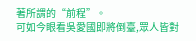著所謂的“前程”。
可如今眼看吳愛國即將倒臺,眾人皆對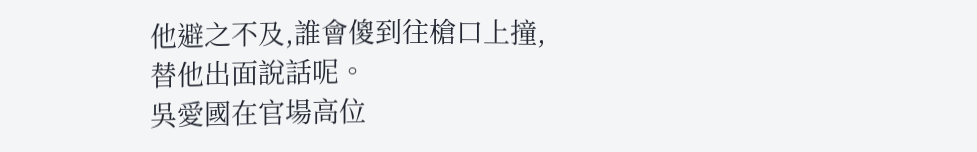他避之不及,誰會傻到往槍口上撞,替他出面說話呢。
吳愛國在官場高位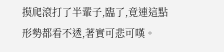摸爬滾打了半輩子,臨了,竟連這點形勢都看不透,著實可悲可嘆。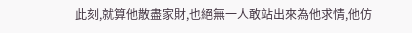此刻,就算他散盡家財,也絕無一人敢站出來為他求情,他仿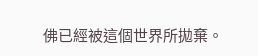佛已經被這個世界所拋棄。